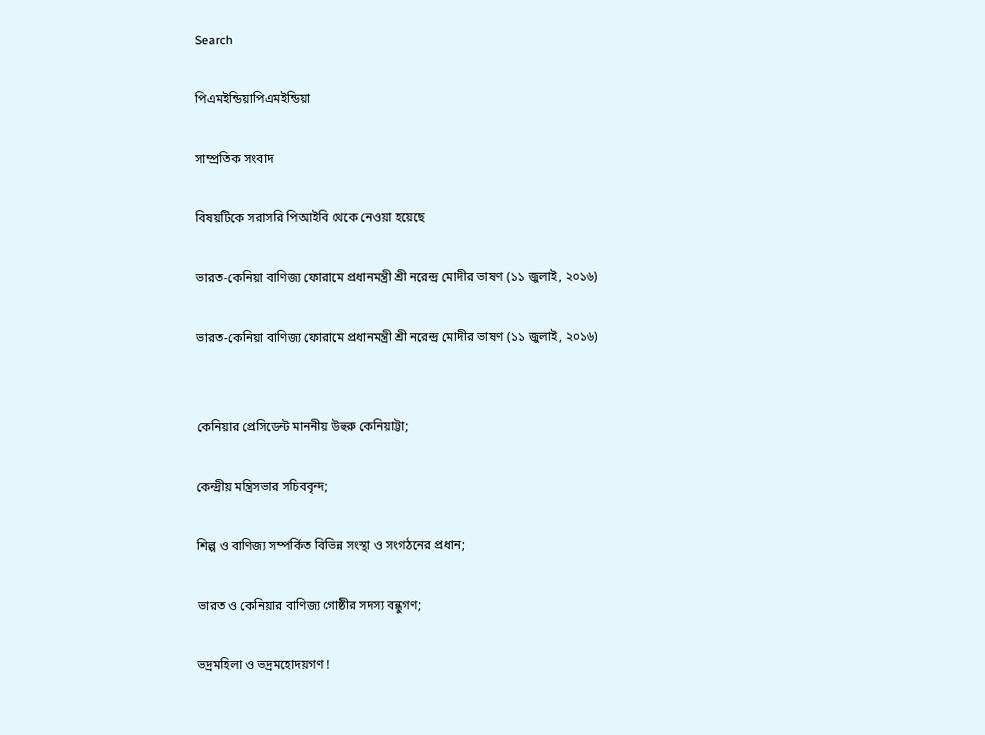Search

পিএমইন্ডিয়াপিএমইন্ডিয়া

সাম্প্রতিক সংবাদ

বিষয়টিকে সরাসরি পিআইবি থেকে নেওয়া হয়েছে

ভারত-কেনিয়া বাণিজ্য ফোরামে প্রধানমন্ত্রী শ্রী নরেন্দ্র মোদীর ভাষণ (১১ জুলাই, ২০১৬)

ভারত-কেনিয়া বাণিজ্য ফোরামে প্রধানমন্ত্রী শ্রী নরেন্দ্র মোদীর ভাষণ (১১ জুলাই, ২০১৬)


কেনিয়ার প্রেসিডেন্ট মাননীয় উহুরু কেনিয়াট্টা;

কেন্দ্রীয় মন্ত্রিসভার সচিববৃন্দ;

শিল্প ও বাণিজ্য সম্পর্কিত বিভিন্ন সংস্থা ও সংগঠনের প্রধান;

ভারত ও কেনিয়ার বাণিজ্য গোষ্ঠীর সদস্য বন্ধুগণ;

ভদ্রমহিলা ও ভদ্রমহোদয়গণ !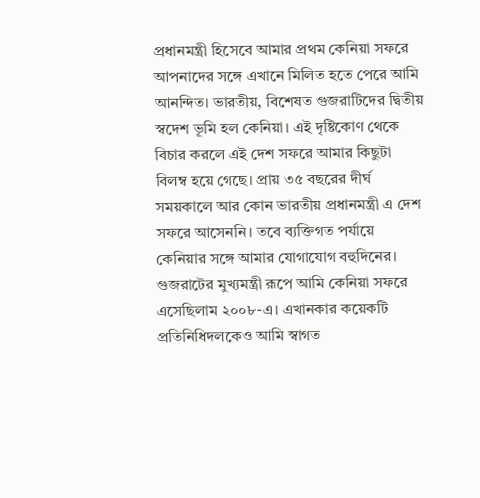প্রধানমন্ত্রী হিসেবে আমার প্রথম কেনিয়া সফরে আপনাদের সঙ্গে এখানে মিলিত হতে পেরে আমি আনন্দিত। ভারতীয়, বিশেষত গুজরাটিদের দ্বিতীয় স্বদেশ ভূমি হল কেনিয়া। এই দৃষ্টিকোণ থেকে বিচার করলে এই দেশ সফরে আমার কিছুটা বিলম্ব হয়ে গেছে। প্রায় ৩৫ বছরের দীর্ঘ সময়কালে আর কোন ভারতীয় প্রধানমন্ত্রী এ দেশ সফরে আসেননি। তবে ব্যক্তিগত পর্যায়ে কেনিয়ার সঙ্গে আমার যোগাযোগ বহুদিনের। গুজরাটের মুখ্যমন্ত্রী রূপে আমি কেনিয়া সফরে এসেছিলাম ২০০৮-এ। এখানকার কয়েকটি প্রতিনিধিদলকেও আমি স্বাগত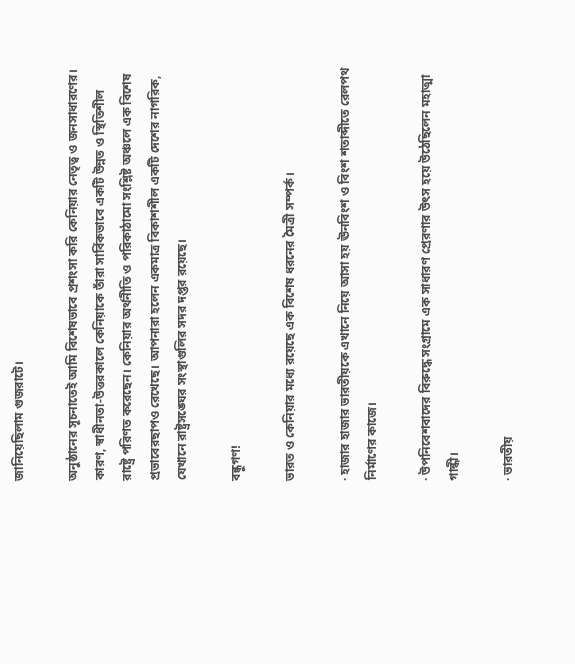জানিয়েছিলাম গুজরাটে।

অনুষ্ঠানের সূচনাতেই আমি বিশেষভাবে প্রশংসা করি কেনিয়ার নেতৃত্ব ও জনসাধারণের। কারণ, স্বাধীনতা-উত্তরকালে কেনিয়াকে তাঁরা সার্বিকভাবে একটি উন্নত ও স্থিতিশীল রাষ্ট্রে পরিণত করেছেন। কেনিয়ার অর্থনীতি ও পরিকাঠামো সংশ্লিষ্ট অঞ্চলে এক বিশেষ প্রভাবেরছাপও রেখেছে। আপনারা হলেন একমাত্র বিকাশশীল একটি দেশের নাগরিক, যেখানে রাষ্ট্রসঙ্ঘের সংস্থাগুলির সদর দপ্তর রয়েছে।

বন্ধুগণ!

ভারত ও কেনিয়ার মধ্যে রয়েছে এক বিশেষ ধরনের মৈত্রী সম্পর্ক।

· হাজার হাজার ভারতীয়কে এখানে নিয়ে আসা হয় ঊনবিংশ ও বিংশ শতাব্দীতে রেলপথ নির্মাণের কাজে।

· উপনিবেশবাদের বিরুদ্ধে সংগ্রামে এক সাধারণ প্রেরণার উৎস হয়ে উঠেছিলেন মহাত্মা গান্ধী।

· ভারতীয়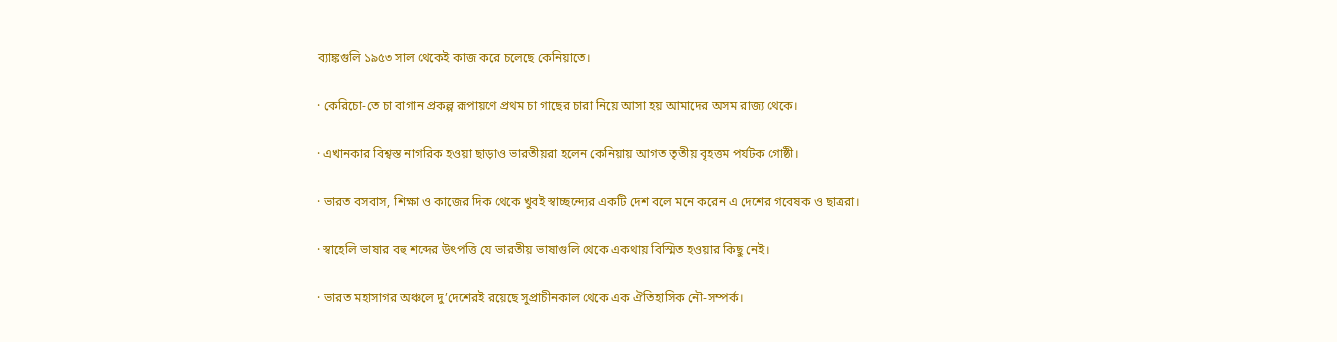ব্যাঙ্কগুলি ১৯৫৩ সাল থেকেই কাজ করে চলেছে কেনিয়াতে।

· কেরিচো-তে চা বাগান প্রকল্প রূপায়ণে প্রথম চা গাছের চারা নিয়ে আসা হয় আমাদের অসম রাজ্য থেকে।

· এখানকার বিশ্বস্ত নাগরিক হওয়া ছাড়াও ভারতীয়রা হলেন কেনিয়ায় আগত তৃতীয় বৃহত্তম পর্যটক গোষ্ঠী।

· ভারত বসবাস, শিক্ষা ও কাজের দিক থেকে খুবই স্বাচ্ছন্দ্যের একটি দেশ বলে মনে করেন এ দেশের গবেষক ও ছাত্ররা।

· স্বাহেলি ভাষার বহু শব্দের উৎপত্তি যে ভারতীয় ভাষাগুলি থেকে একথায় বিস্মিত হওয়ার কিছু নেই।

· ভারত মহাসাগর অঞ্চলে দু’দেশেরই রয়েছে সুপ্রাচীনকাল থেকে এক ঐতিহাসিক নৌ-সম্পর্ক।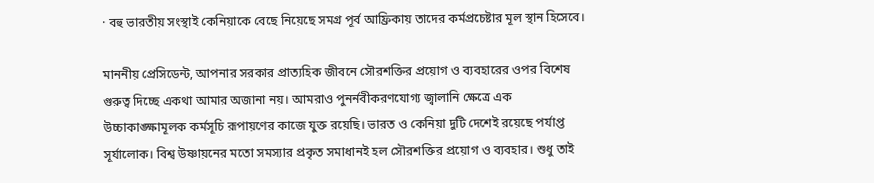· বহু ভারতীয় সংস্থাই কেনিয়াকে বেছে নিয়েছে সমগ্র পূর্ব আফ্রিকায় তাদের কর্মপ্রচেষ্টার মূল স্থান হিসেবে।

মাননীয় প্রেসিডেন্ট, আপনার সরকার প্রাত্যহিক জীবনে সৌরশক্তির প্রয়োগ ও ব্যবহারের ওপর বিশেষ গুরুত্ব দিচ্ছে একথা আমার অজানা নয়। আমরাও পুনর্নবীকরণযোগ্য জ্বালানি ক্ষেত্রে এক উচ্চাকাঙ্ক্ষামূলক কর্মসূচি রূপায়ণের কাজে যুক্ত রয়েছি। ভারত ও কেনিয়া দুটি দেশেই রয়েছে পর্যাপ্ত সূর্যালোক। বিশ্ব উষ্ণায়নের মতো সমস্যার প্রকৃত সমাধানই হল সৌরশক্তির প্রয়োগ ও ব্যবহার। শুধু তাই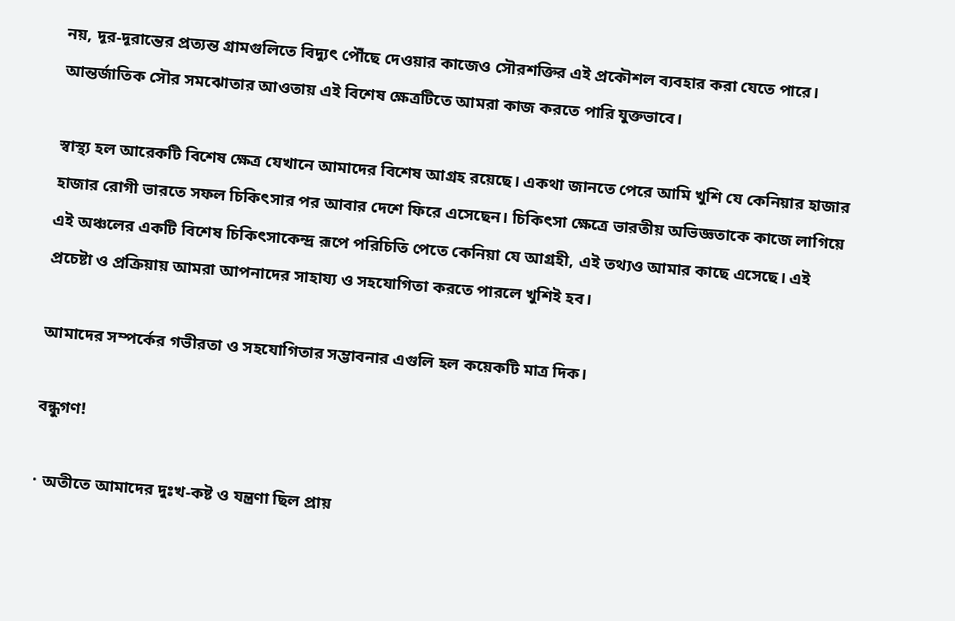নয়, দূর-দূরান্তের প্রত্যন্ত গ্রামগুলিতে বিদ্যুৎ পৌঁছে দেওয়ার কাজেও সৌরশক্তির এই প্রকৌশল ব্যবহার করা যেতে পারে। আন্তর্জাতিক সৌর সমঝোতার আওতায় এই বিশেষ ক্ষেত্রটিতে আমরা কাজ করতে পারি যুক্তভাবে।

স্বাস্থ্য হল আরেকটি বিশেষ ক্ষেত্র যেখানে আমাদের বিশেষ আগ্রহ রয়েছে। একথা জানতে পেরে আমি খুশি যে কেনিয়ার হাজার হাজার রোগী ভারতে সফল চিকিৎসার পর আবার দেশে ফিরে এসেছেন। চিকিৎসা ক্ষেত্রে ভারতীয় অভিজ্ঞতাকে কাজে লাগিয়ে এই অঞ্চলের একটি বিশেষ চিকিৎসাকেন্দ্র রূপে পরিচিতি পেতে কেনিয়া যে আগ্রহী, এই তথ্যও আমার কাছে এসেছে। এই প্রচেষ্টা ও প্রক্রিয়ায় আমরা আপনাদের সাহায্য ও সহযোগিতা করতে পারলে খুশিই হব।

আমাদের সম্পর্কের গভীরতা ও সহযোগিতার সম্ভাবনার এগুলি হল কয়েকটি মাত্র দিক।

বন্ধুগণ!

· অতীতে আমাদের দুঃখ-কষ্ট ও যন্ত্রণা ছিল প্রায়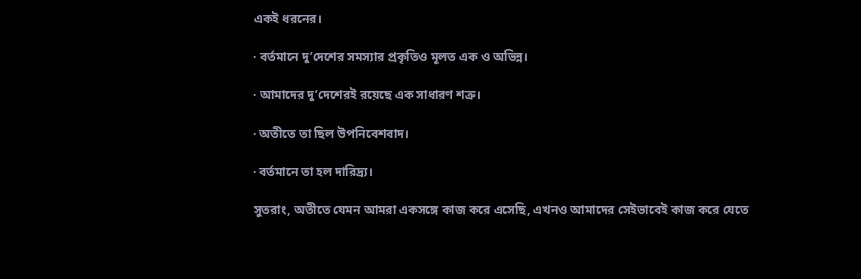একই ধরনের।

· বর্তমানে দু’দেশের সমস্যার প্রকৃতিও মূলত এক ও অভিন্ন।

· আমাদের দু’দেশেরই রয়েছে এক সাধারণ শত্রু।

· অতীতে তা ছিল উপনিবেশবাদ।

· বর্তমানে তা হল দারিদ্র্য।

সুতরাং, অতীতে যেমন আমরা একসঙ্গে কাজ করে এসেছি, এখনও আমাদের সেইভাবেই কাজ করে যেতে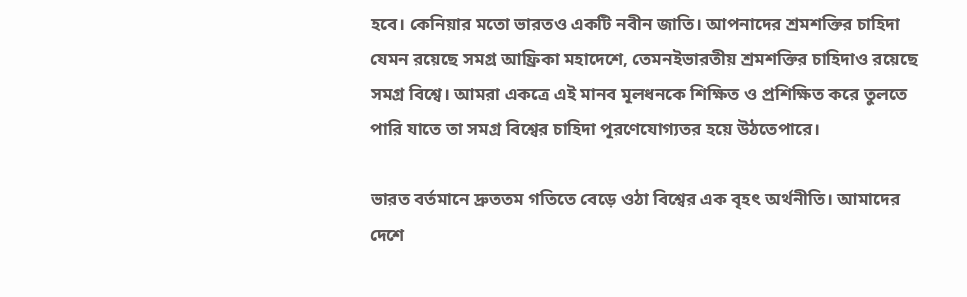হবে। কেনিয়ার মতো ভারতও একটি নবীন জাতি। আপনাদের শ্রমশক্তির চাহিদা যেমন রয়েছে সমগ্র আফ্রিকা মহাদেশে, তেমনইভারতীয় শ্রমশক্তির চাহিদাও রয়েছে সমগ্র বিশ্বে। আমরা একত্রে এই মানব মূলধনকে শিক্ষিত ও প্রশিক্ষিত করে তুলতে পারি যাতে তা সমগ্র বিশ্বের চাহিদা পূরণেযোগ্যতর হয়ে উঠতেপারে।

ভারত বর্তমানে দ্রুততম গতিতে বেড়ে ওঠা বিশ্বের এক বৃহৎ অর্থনীতি। আমাদের দেশে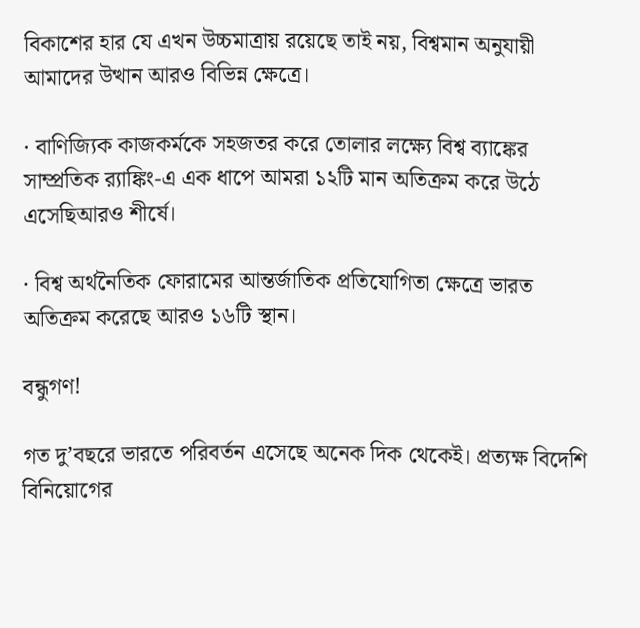বিকাশের হার যে এখন উচ্চমাত্রায় রয়েছে তাই নয়, বিশ্বমান অনুযায়ী আমাদের উত্থান আরও বিভিন্ন ক্ষেত্রে।

· বাণিজ্যিক কাজকর্মকে সহজতর করে তোলার লক্ষ্যে বিশ্ব ব্যাঙ্কের সাম্প্রতিক র‍্যাঙ্কিং-এ এক ধাপে আমরা ১২টি মান অতিক্রম করে উঠে এসেছিআরও শীর্ষে।

· বিশ্ব অর্থনৈতিক ফোরামের আন্তর্জাতিক প্রতিযোগিতা ক্ষেত্রে ভারত অতিক্রম করেছে আরও ১৬টি স্থান।

বন্ধুগণ!

গত দু’বছরে ভারতে পরিবর্তন এসেছে অনেক দিক থেকেই। প্রত্যক্ষ বিদেশি বিনিয়োগের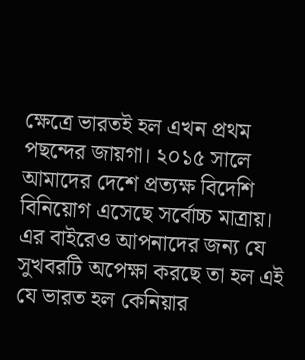ক্ষেত্রে ভারতই হল এখন প্রথম পছন্দের জায়গা। ২০১৫ সালে আমাদের দেশে প্রত্যক্ষ বিদেশি বিনিয়োগ এসেছে সর্বোচ্চ মাত্রায়। এর বাইরেও আপনাদের জন্য যে সুখবরটি অপেক্ষা করছে তা হল এই যে ভারত হল কেনিয়ার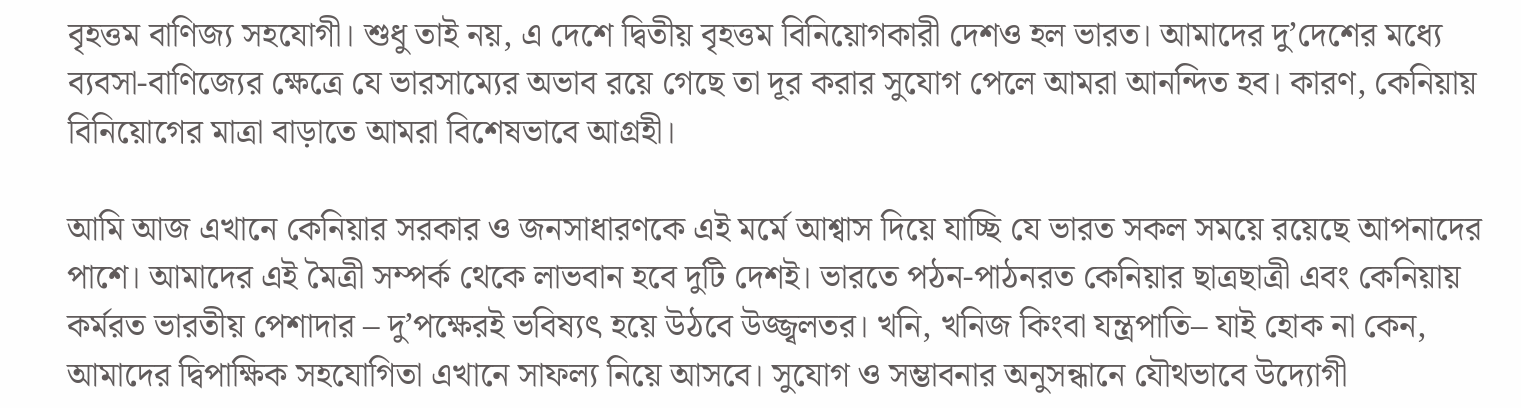বৃহত্তম বাণিজ্য সহযোগী। শুধু তাই নয়, এ দেশে দ্বিতীয় বৃহত্তম বিনিয়োগকারী দেশও হল ভারত। আমাদের দু’দেশের মধ্যে ব্যবসা-বাণিজ্যের ক্ষেত্রে যে ভারসাম্যের অভাব রয়ে গেছে তা দূর করার সুযোগ পেলে আমরা আনন্দিত হব। কারণ, কেনিয়ায় বিনিয়োগের মাত্রা বাড়াতে আমরা বিশেষভাবে আগ্রহী।

আমি আজ এখানে কেনিয়ার সরকার ও জনসাধারণকে এই মর্মে আশ্বাস দিয়ে যাচ্ছি যে ভারত সকল সময়ে রয়েছে আপনাদের পাশে। আমাদের এই মৈত্রী সম্পর্ক থেকে লাভবান হবে দুটি দেশই। ভারতে পঠন-পাঠনরত কেনিয়ার ছাত্রছাত্রী এবং কেনিয়ায় কর্মরত ভারতীয় পেশাদার – দু’পক্ষেরই ভবিষ্যৎ হয়ে উঠবে উজ্জ্বলতর। খনি, খনিজ কিংবা যন্ত্রপাতি– যাই হোক না কেন, আমাদের দ্বিপাক্ষিক সহযোগিতা এখানে সাফল্য নিয়ে আসবে। সুযোগ ও সম্ভাবনার অনুসন্ধানে যৌথভাবে উদ্যোগী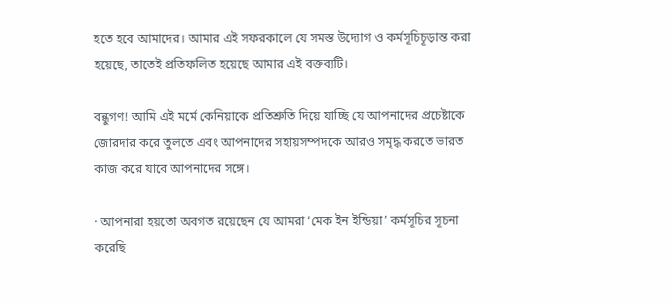হতে হবে আমাদের। আমার এই সফরকালে যে সমস্ত উদ্যোগ ও কর্মসূচিচূড়ান্ত করা হয়েছে, তাতেই প্রতিফলিত হয়েছে আমার এই বক্তব্যটি।

বন্ধুগণ! আমি এই মর্মে কেনিয়াকে প্রতিশ্রুতি দিয়ে যাচ্ছি যে আপনাদের প্রচেষ্টাকে জোরদার করে তুলতে এবং আপনাদের সহায়সম্পদকে আরও সমৃদ্ধ করতে ভারত কাজ করে যাবে আপনাদের সঙ্গে।

· আপনারা হয়তো অবগত রয়েছেন যে আমরা ‘মেক ইন ইন্ডিয়া’ কর্মসূচির সূচনা করেছি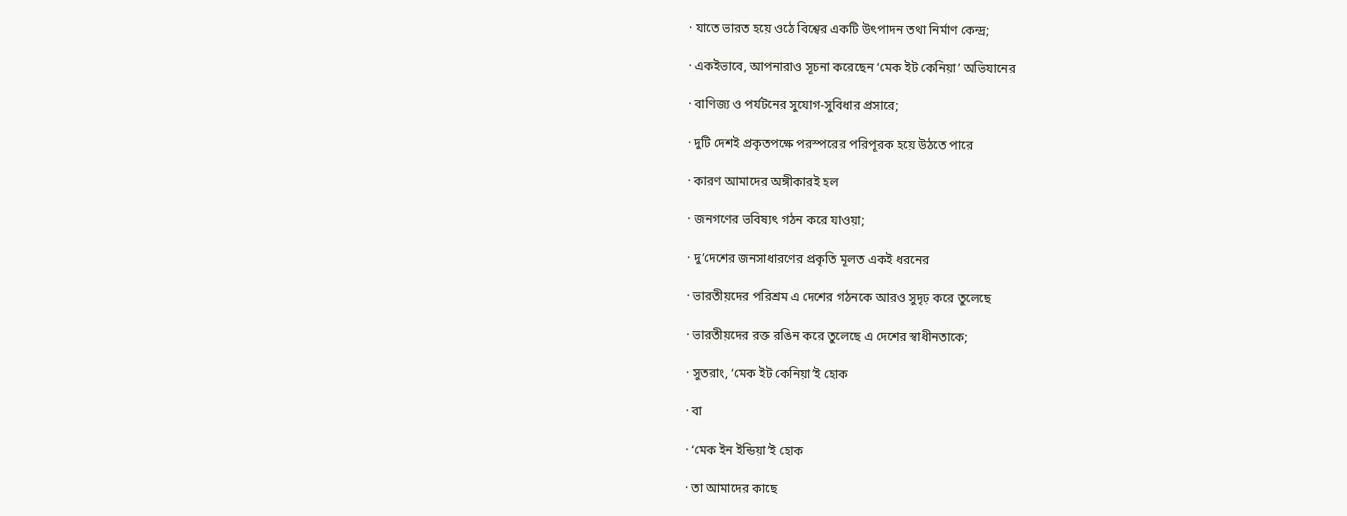· যাতে ভারত হয়ে ওঠে বিশ্বের একটি উৎপাদন তথা নির্মাণ কেন্দ্র;

· একইভাবে, আপনারাও সূচনা করেছেন ‘মেক ইট কেনিয়া’ অভিযানের

· বাণিজ্য ও পর্যটনের সুযোগ-সুবিধার প্রসারে;

· দুটি দেশই প্রকৃতপক্ষে পরস্পরের পরিপূরক হয়ে উঠতে পারে

· কারণ আমাদের অঙ্গীকারই হল

· জনগণের ভবিষ্যৎ গঠন করে যাওয়া;

· দু’দেশের জনসাধারণের প্রকৃতি মূলত একই ধরনের

· ভারতীয়দের পরিশ্রম এ দেশের গঠনকে আরও সুদৃঢ় করে তুলেছে

· ভারতীয়দের রক্ত রঙিন করে তুলেছে এ দেশের স্বাধীনতাকে;

· সুতরাং, ‘মেক ইট কেনিয়া’ই হোক

· বা

· ‘মেক ইন ইন্ডিয়া’ই হোক

· তা আমাদের কাছে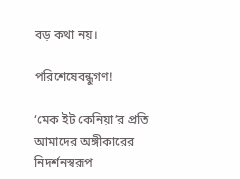বড় কথা নয়।

পরিশেষেবন্ধুগণ!

‘মেক ইট কেনিয়া’র প্রতি আমাদের অঙ্গীকারের নিদর্শনস্বরূপ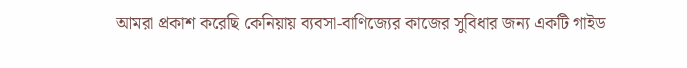আমরা প্রকাশ করেছি কেনিয়ায় ব্যবসা-বাণিজ্যের কাজের সুবিধার জন্য একটি গাইড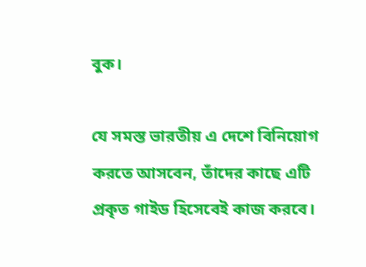বুক।

যে সমস্ত ভারতীয় এ দেশে বিনিয়োগ করতে আসবেন, তাঁদের কাছে এটি প্রকৃত গাইড হিসেবেই কাজ করবে।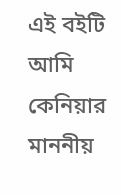এই বইটি আমি কেনিয়ার মাননীয়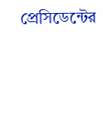প্রেসিডেন্টের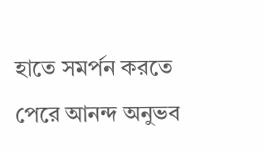হাতে সমর্পন করতে পেরে আনন্দ অনুভব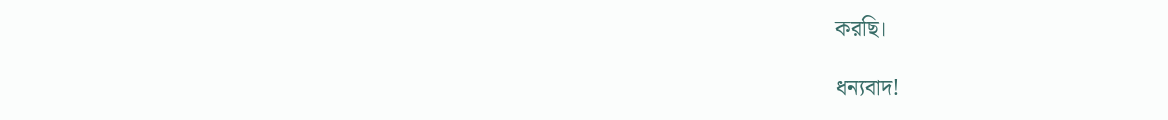করছি।

ধন্যবাদ!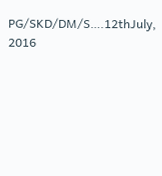PG/SKD/DM/S….12thJuly, 2016